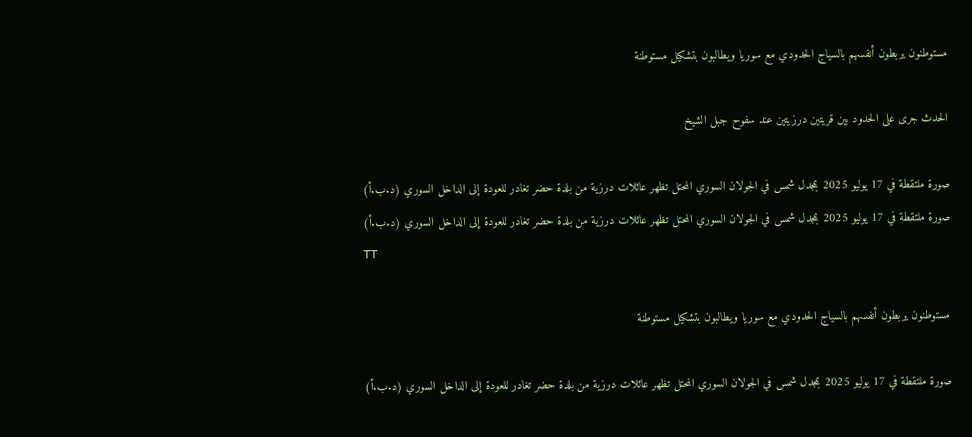مستوطنون يربطون أنفسهم بالسياج الحدودي مع سوريا ويطالبون بتشكيل مستوطنة

الحدث جرى على الحدود بين قريتين درزيتين عند سفوح جبل الشيخ

صورة ملتقطة في 17 يوليو 2025 بمجدل شمس في الجولان السوري المحتل تظهر عائلات درزية من بلدة حضر تغادر للعودة إلى الداخل السوري (د.ب.أ)
صورة ملتقطة في 17 يوليو 2025 بمجدل شمس في الجولان السوري المحتل تظهر عائلات درزية من بلدة حضر تغادر للعودة إلى الداخل السوري (د.ب.أ)
TT

مستوطنون يربطون أنفسهم بالسياج الحدودي مع سوريا ويطالبون بتشكيل مستوطنة

صورة ملتقطة في 17 يوليو 2025 بمجدل شمس في الجولان السوري المحتل تظهر عائلات درزية من بلدة حضر تغادر للعودة إلى الداخل السوري (د.ب.أ)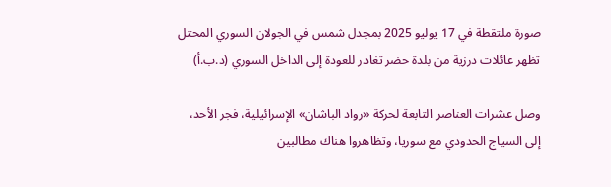صورة ملتقطة في 17 يوليو 2025 بمجدل شمس في الجولان السوري المحتل تظهر عائلات درزية من بلدة حضر تغادر للعودة إلى الداخل السوري (د.ب.أ)

وصل عشرات العناصر التابعة لحركة «رواد الباشان» الإسرائيلية، فجر الأحد، إلى السياج الحدودي مع سوريا، وتظاهروا هناك مطالبين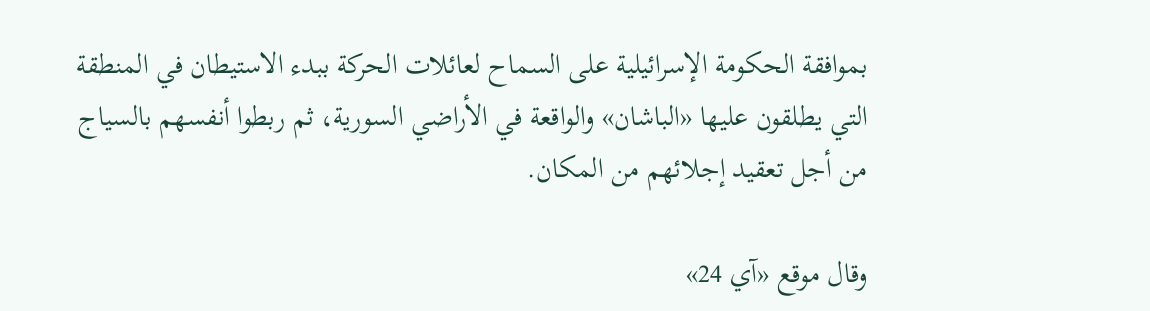بموافقة الحكومة الإسرائيلية على السماح لعائلات الحركة ببدء الاستيطان في المنطقة التي يطلقون عليها «الباشان» والواقعة في الأراضي السورية، ثم ربطوا أنفسهم بالسياج من أجل تعقيد إجلائهم من المكان.

وقال موقع «آي 24»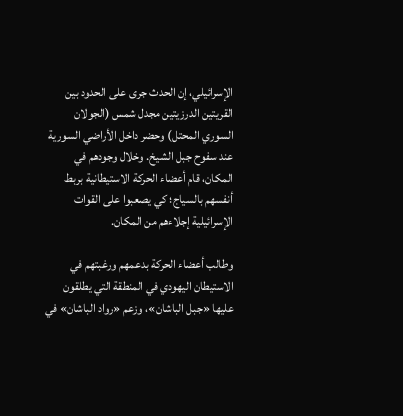الإسرائيلي، إن الحدث جرى على الحدود بين القريتين الدرزيتين مجدل شمس (الجولان السوري المحتل) وحضر داخل الأراضي السورية عند سفوح جبل الشيخ. وخلال وجودهم في المكان، قام أعضاء الحركة الاستيطانية بربط أنفسهم بالسياج؛ كي يصعبوا على القوات الإسرائيلية إجلاءهم من المكان.

وطالب أعضاء الحركة بدعمهم ورغبتهم في الاستيطان اليهودي في المنطقة التي يطلقون عليها «جبل الباشان»، وزعم «رواد الباشان» في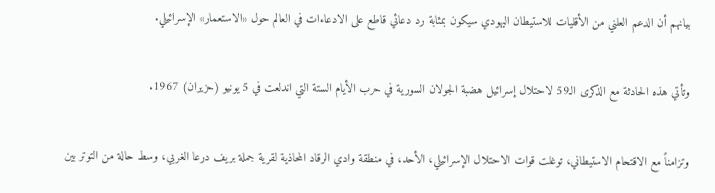بيانهم أن الدعم العلني من الأقليات للاستيطان اليهودي سيكون بمثابة رد دعائي قاطع على الادعاءات في العالم حول «الاستعمار» الإسرائيلي.

وتأتي هذه الحادثة مع الذكرى الـ59 لاحتلال إسرائيل هضبة الجولان السورية في حرب الأيام الستة التي اندلعت في 5 يونيو (حزيران) 1967.

وتزامناً مع الاقتحام الاستيطاني، توغلت قوات الاحتلال الإسرائيلي، الأحد، في منطقة وادي الرقاد المحاذية لقرية جملة بريف درعا الغربي، وسط حالة من التوتر بين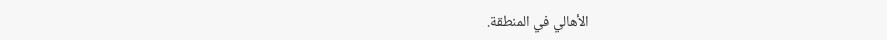الأهالي في المنطقة.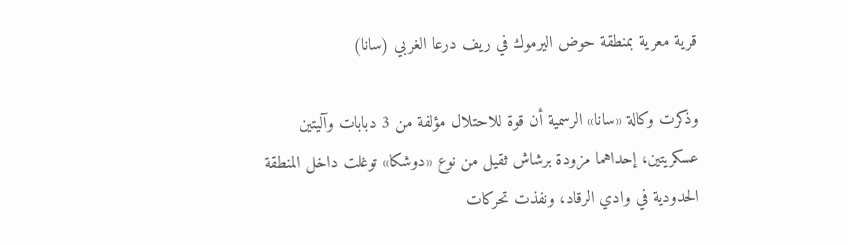قرية معرية بمنطقة حوض اليرموك في ريف درعا الغربي (سانا)

وذكرت وكالة «سانا» الرسمية أن قوة للاحتلال مؤلفة من 3 دبابات وآليتين عسكريتين، إحداهما مزودة برشاش ثقيل من نوع «دوشكا» توغلت داخل المنطقة الحدودية في وادي الرقاد، ونفذت تحركات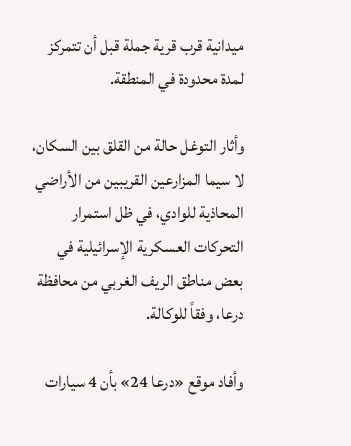ميدانية قرب قرية جملة قبل أن تتمركز لمدة محدودة في المنطقة.

وأثار التوغل حالة من القلق بين السكان، لا سيما المزارعين القريبين من الأراضي المحاذية للوادي، في ظل استمرار التحركات العسكرية الإسرائيلية في بعض مناطق الريف الغربي من محافظة درعا، وفقاً للوكالة.

وأفاد موقع «درعا 24» بأن 4 سيارات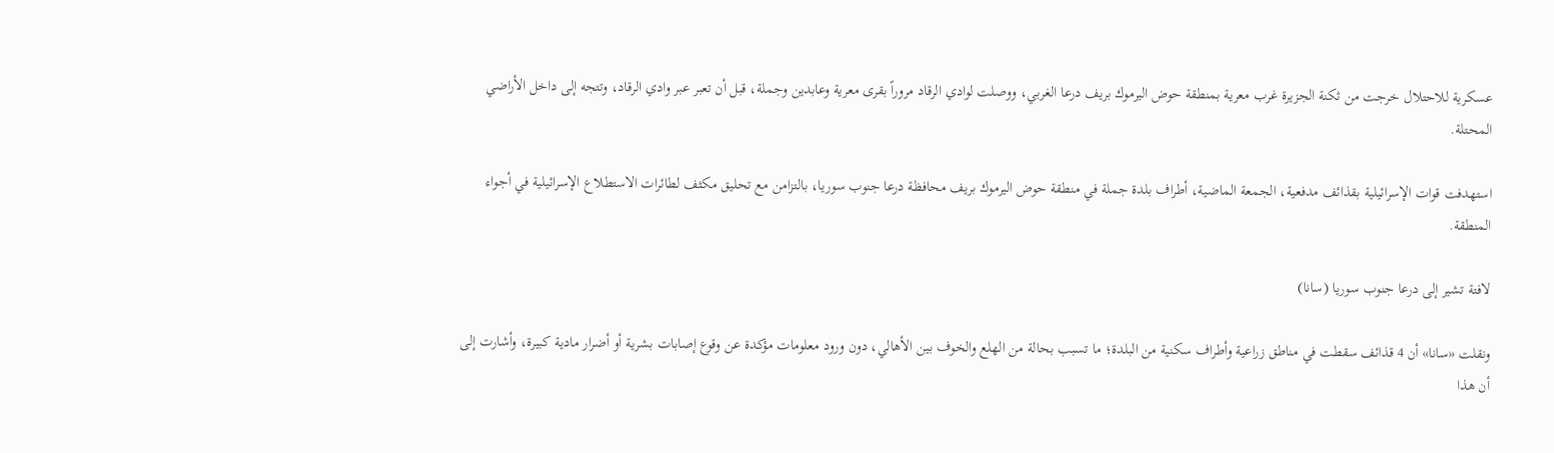عسكرية للاحتلال خرجت من ثكنة الجزيرة غرب معرية بمنطقة حوض اليرموك بريف درعا الغربي، ووصلت لوادي الرقاد مروراً بقرى معرية وعابدين وجملة، قبل أن تعبر عبر وادي الرقاد، وتتجه إلى داخل الأراضي المحتلة.

استهدفت قوات الإسرائيلية بقذائف مدفعية، الجمعة الماضية، أطراف بلدة جملة في منطقة حوض اليرموك بريف محافظة درعا جنوب سوريا، بالتزامن مع تحليق مكثف لطائرات الاستطلاع الإسرائيلية في أجواء المنطقة.

لافتة تشير إلى درعا جنوب سوريا (سانا)

ونقلت «سانا» أن 4 قذائف سقطت في مناطق زراعية وأطراف سكنية من البلدة؛ ما تسبب بحالة من الهلع والخوف بين الأهالي، دون ورود معلومات مؤكدة عن وقوع إصابات بشرية أو أضرار مادية كبيرة، وأشارت إلى أن هذا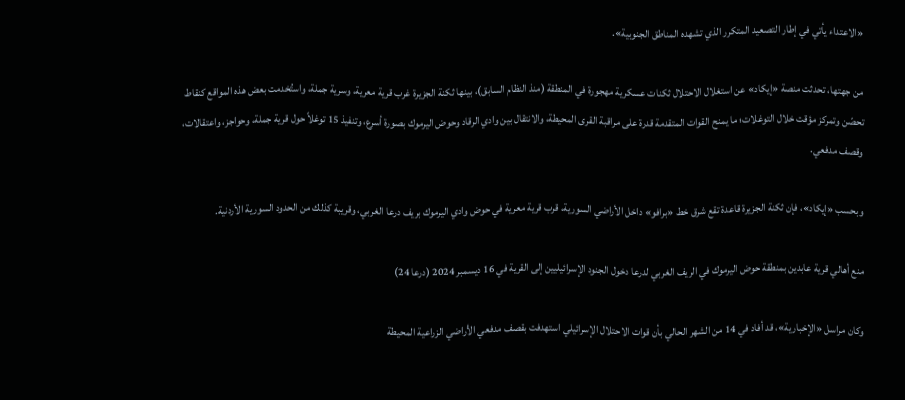«الاعتداء يأتي في إطار التصعيد المتكرر الذي تشهده المناطق الجنوبية».

من جهتها، تحدثت منصة «إيكاد» عن استغلال الاحتلال ثكنات عسكرية مهجورة في المنطقة (منذ النظام السابق)، بينها ثكنة الجزيرة غرب قرية معرية، وسرية جملة، واستُخدمت بعض هذه المواقع كنقاط تحصّن وتمركز مؤقت خلال التوغلات؛ ما يمنح القوات المتقدمة قدرة على مراقبة القرى المحيطة، والانتقال بين وادي الرقاد وحوض اليرموك بصورة أسرع، وتنفيذ 15 توغلاً حول قرية جملة، وحواجز، واعتقالات، وقصف مدفعي.

وبحسب «إيكاد»، فإن ثكنة الجزيرة قاعدة تقع شرق خط «برافو» داخل الأراضي السورية، قرب قرية معرية في حوض وادي اليرموك بريف درعا الغربي، وقريبة كذلك من الحدود السورية الأردنية.

منع أهالي قرية عابدين بمنطقة حوض اليرموك في الريف الغربي لدرعا دخول الجنود الإسرائيليين إلى القرية في 16 ديسمبر 2024 (درعا 24)

وكان مراسل «الإخبارية»، قد أفاد في 14 من الشهر الحالي بأن قوات الاحتلال الإسرائيلي استهدفت بقصف مدفعي الأراضي الزراعية المحيطة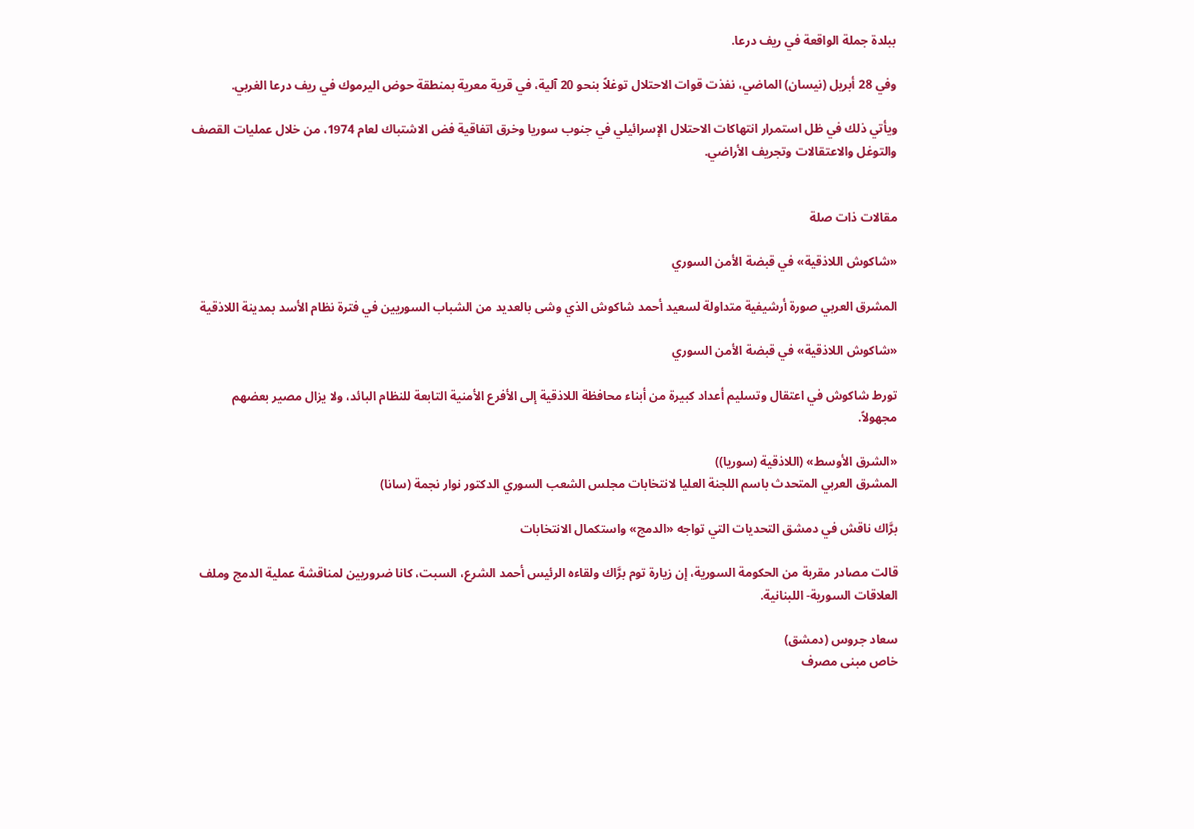ببلدة جملة الواقعة في ريف درعا.

وفي 28 أبريل (نيسان) الماضي، نفذت قوات الاحتلال توغلاً بنحو 20 آلية، في قرية ‌معرية بمنطقة حوض اليرموك في ريف درعا الغربي.

ويأتي ذلك في ظل استمرار انتهاكات الاحتلال الإسرائيلي في جنوب سوريا وخرق اتفاقية فض الاشتباك لعام 1974، من خلال عمليات القصف والتوغل والاعتقالات وتجريف الأراضي.


مقالات ذات صلة

«شاكوش اللاذقية» في قبضة الأمن السوري

المشرق العربي صورة أرشيفية متداولة لسعيد أحمد شاكوش الذي وشى بالعديد من الشباب السوريين في فترة نظام الأسد بمدينة اللاذقية

«شاكوش اللاذقية» في قبضة الأمن السوري

تورط شاكوش في اعتقال وتسليم أعداد كبيرة من أبناء محافظة اللاذقية إلى الأفرع الأمنية التابعة للنظام البائد، ولا يزال مصير بعضهم مجهولاً.

«الشرق الأوسط» (اللاذقية (سوريا))
المشرق العربي المتحدث باسم اللجنة العليا لانتخابات مجلس الشعب السوري الدكتور نوار نجمة (سانا)

برَّاك ناقش في دمشق التحديات التي تواجه «الدمج» واستكمال الانتخابات

قالت مصادر مقربة من الحكومة السورية، إن زيارة توم برَّاك ولقاءه الرئيس أحمد الشرع، السبت، كانا ضروريين لمناقشة عملية الدمج وملف العلاقات السورية- اللبنانية.

سعاد جروس (دمشق)
خاص مبنى مصرف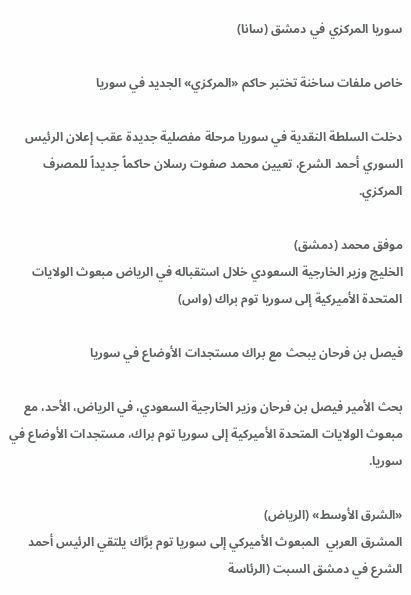سوريا المركزي في دمشق (سانا)

خاص ملفات ساخنة تختبر حاكم «المركزي» الجديد في سوريا

دخلت السلطة النقدية في سوريا مرحلة مفصلية جديدة عقب إعلان الرئيس السوري أحمد الشرع، تعيين محمد صفوت رسلان حاكماً جديداً للمصرف المركزي.

موفق محمد (دمشق)
الخليج وزير الخارجية السعودي خلال استقباله في الرياض مبعوث الولايات المتحدة الأميركية إلى سوريا توم براك (واس)

فيصل بن فرحان يبحث مع براك مستجدات الأوضاع في سوريا

بحث الأمير فيصل بن فرحان وزير الخارجية السعودي، في الرياض، الأحد، مع مبعوث الولايات المتحدة الأميركية إلى سوريا توم براك، مستجدات الأوضاع في سوريا.

«الشرق الأوسط» (الرياض)
المشرق العربي  المبعوث الأميركي إلى سوريا توم برَّاك يلتقي الرئيس أحمد الشرع في دمشق السبت (الرئاسة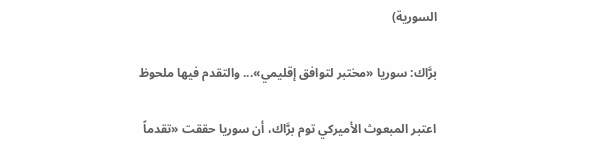السورية)

برَّاك: سوريا «مختبر لتوافق إقليمي»... والتقدم فيها ملحوظ

اعتبر المبعوث الأميركي توم برَّاك، أن سوريا حققت «تقدماً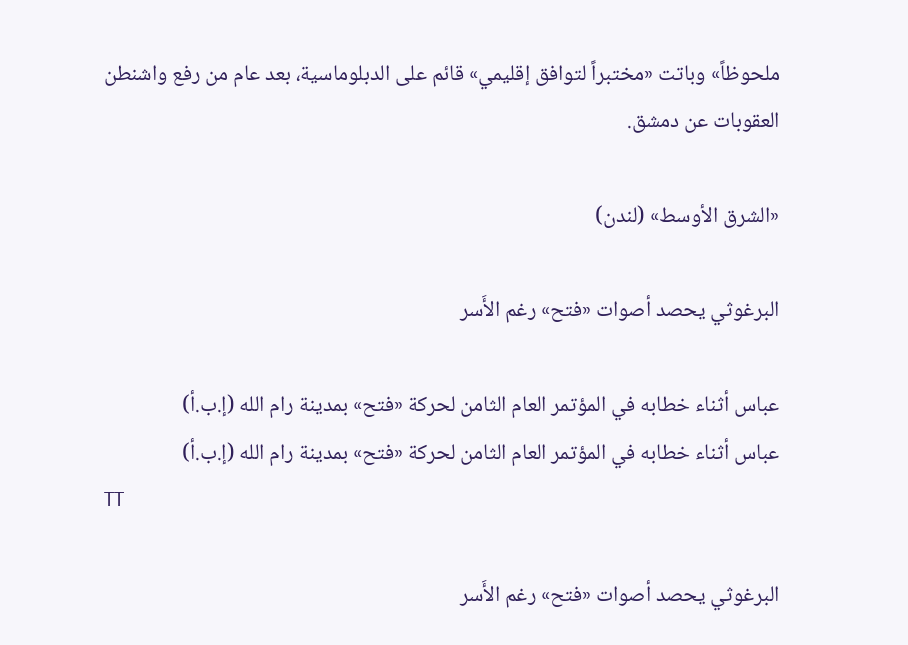ملحوظاً» وباتت «مختبراً لتوافق إقليمي» قائم على الدبلوماسية، بعد عام من رفع واشنطن العقوبات عن دمشق.

«الشرق الأوسط» (لندن)

البرغوثي يحصد أصوات «فتح» رغم الأَسر

عباس أثناء خطابه في المؤتمر العام الثامن لحركة «فتح» بمدينة رام الله (إ.ب.أ)
عباس أثناء خطابه في المؤتمر العام الثامن لحركة «فتح» بمدينة رام الله (إ.ب.أ)
TT

البرغوثي يحصد أصوات «فتح» رغم الأَسر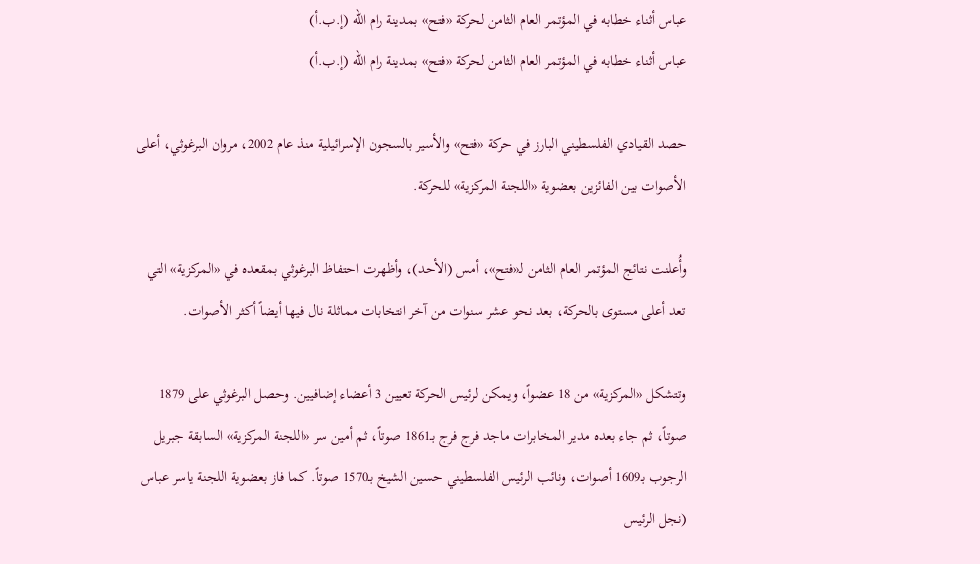عباس أثناء خطابه في المؤتمر العام الثامن لحركة «فتح» بمدينة رام الله (إ.ب.أ)
عباس أثناء خطابه في المؤتمر العام الثامن لحركة «فتح» بمدينة رام الله (إ.ب.أ)

حصد القيادي الفلسطيني البارز في حركة «فتح» والأسير بالسجون الإسرائيلية منذ عام 2002، مروان البرغوثي، أعلى الأصوات بين الفائزين بعضوية «اللجنة المركزية» للحركة.

وأُعلنت نتائج المؤتمر العام الثامن لـ«فتح»، أمس (الأحد)، وأظهرت احتفاظ البرغوثي بمقعده في «المركزية» التي تعد أعلى مستوى بالحركة، بعد نحو عشر سنوات من آخر انتخابات مماثلة نال فيها أيضاً أكثر الأصوات.

وتتشكل «المركزية» من 18 عضواً، ويمكن لرئيس الحركة تعيين 3 أعضاء إضافيين. وحصل البرغوثي على 1879 صوتاً، ثم جاء بعده مدير المخابرات ماجد فرج فرج بـ1861 صوتاً، ثم أمين سر «اللجنة المركزية» السابقة جبريل الرجوب بـ1609 أصوات، ونائب الرئيس الفلسطيني حسين الشيخ بـ1570 صوتاً. كما فاز بعضوية اللجنة ياسر عباس (نجل الرئيس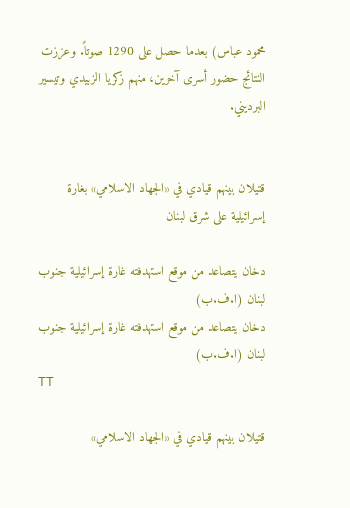محمود عباس) بعدما حصل على 1290 صوتاً. وعززت النتائج حضور أسرى آخرين، منهم زكريا الزبيدي وتيسير البرديني.


قتيلان بينهم قيادي في «الجهاد الاسلامي» بغارة إسرائيلية على شرق لبنان

دخان يتصاعد من موقع استهدفته غارة إسرائيلية جنوب لبنان (ا.ف.ب)
دخان يتصاعد من موقع استهدفته غارة إسرائيلية جنوب لبنان (ا.ف.ب)
TT

قتيلان بينهم قيادي في «الجهاد الاسلامي»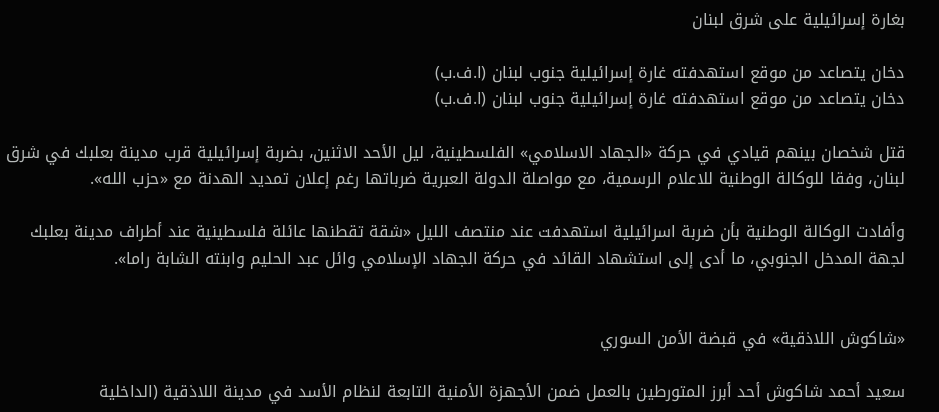بغارة إسرائيلية على شرق لبنان

دخان يتصاعد من موقع استهدفته غارة إسرائيلية جنوب لبنان (ا.ف.ب)
دخان يتصاعد من موقع استهدفته غارة إسرائيلية جنوب لبنان (ا.ف.ب)

قتل شخصان بينهم قيادي في حركة «الجهاد الاسلامي» الفلسطينية، ليل الأحد الاثنين، بضربة إسرائيلية قرب مدينة بعلبك في شرق لبنان، وفقا للوكالة الوطنية للاعلام الرسمية، مع مواصلة الدولة العبرية ضرباتها رغم إعلان تمديد الهدنة مع «حزب الله».

وأفادت الوكالة الوطنية بأن ضربة اسرائيلية استهدفت عند منتصف الليل «شقة تقطنها عائلة فلسطينية عند أطراف مدينة بعلبك لجهة المدخل الجنوبي، ما أدى إلى استشهاد القائد في حركة الجهاد الإسلامي وائل عبد الحليم وابنته الشابة راما».


«شاكوش اللاذقية» في قبضة الأمن السوري

سعيد أحمد شاكوش أحد أبرز المتورطين بالعمل ضمن الأجهزة الأمنية التابعة لنظام الأسد في مدينة اللاذقية (الداخلية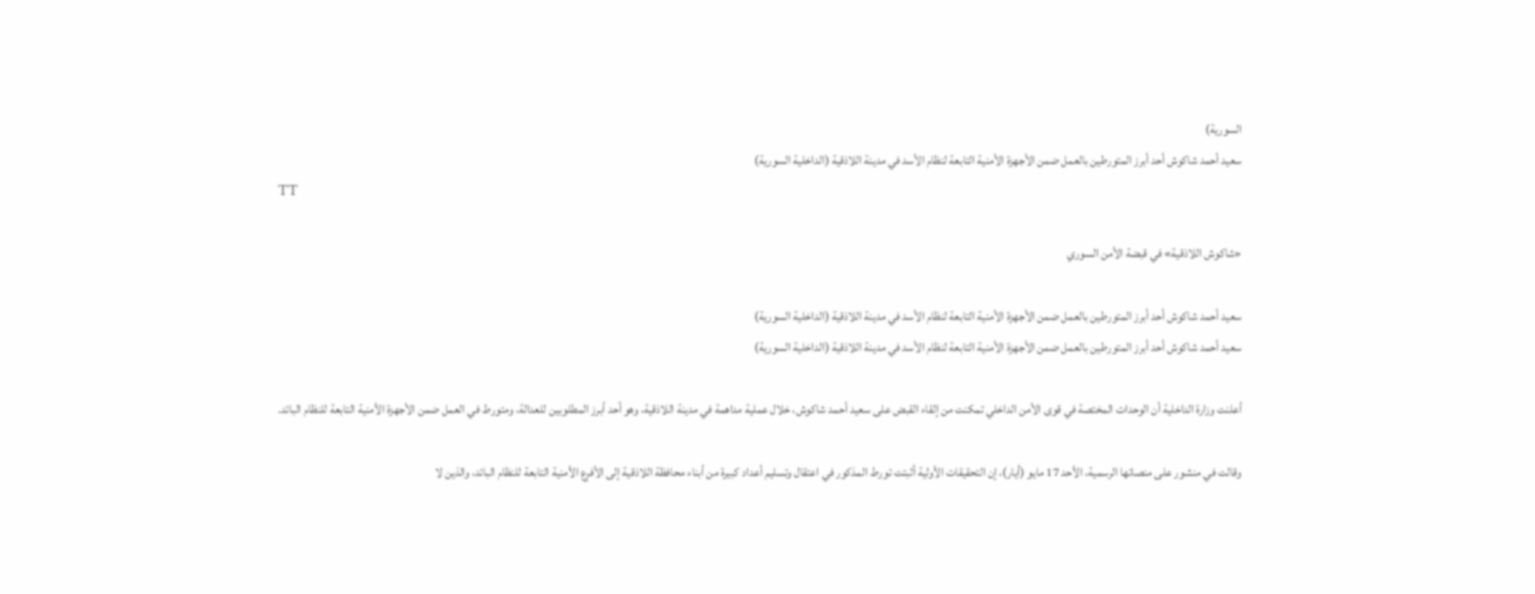السورية)
سعيد أحمد شاكوش أحد أبرز المتورطين بالعمل ضمن الأجهزة الأمنية التابعة لنظام الأسد في مدينة اللاذقية (الداخلية السورية)
TT

«شاكوش اللاذقية» في قبضة الأمن السوري

سعيد أحمد شاكوش أحد أبرز المتورطين بالعمل ضمن الأجهزة الأمنية التابعة لنظام الأسد في مدينة اللاذقية (الداخلية السورية)
سعيد أحمد شاكوش أحد أبرز المتورطين بالعمل ضمن الأجهزة الأمنية التابعة لنظام الأسد في مدينة اللاذقية (الداخلية السورية)

أعلنت وزارة الداخلية أن الوحدات المختصة في قوى الأمن الداخلي تمكنت من إلقاء القبض على سعيد أحمد شاكوش، خلال عملية مداهمة في مدينة اللاذقية، وهو أحد أبرز المطلوبين للعدالة، ومتورط في العمل ضمن الأجهزة الأمنية التابعة للنظام البائد.

وقالت في منشور على منصاتها الرسمية، الأحد 17 مايو (أيار)، إن التحقيقات الأولية أثبتت تورط المذكور في اعتقال وتسليم أعداد كبيرة من أبناء محافظة اللاذقية إلى الأفرع الأمنية التابعة للنظام البائد، والذين لا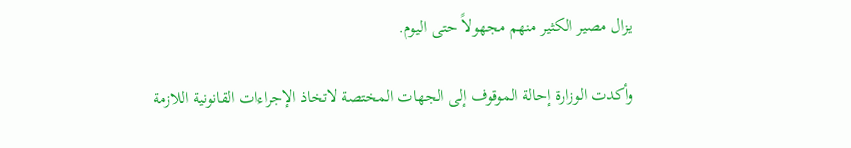يزال مصير الكثير منهم مجهولاً حتى اليوم.

وأكدت الوزارة إحالة الموقوف إلى الجهات المختصة لاتخاذ الإجراءات القانونية اللازمة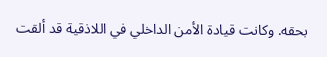بحقه. وكانت قيادة الأمن الداخلي في اللاذقية قد ألقت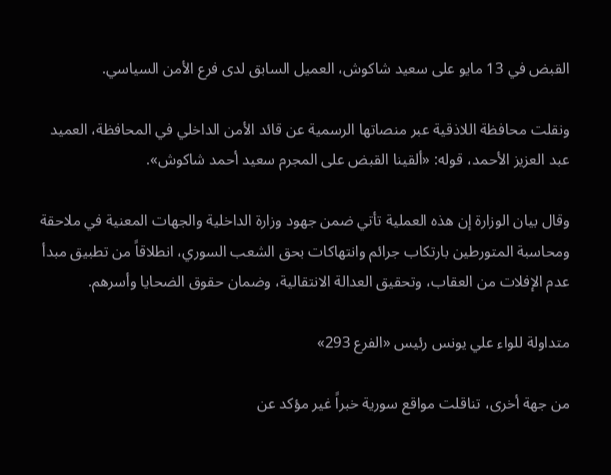القبض في 13 مايو على سعيد شاكوش، العميل السابق لدى فرع الأمن السياسي.

ونقلت محافظة اللاذقية عبر منصاتها الرسمية عن قائد الأمن الداخلي في المحافظة، العميد عبد العزيز الأحمد، قوله: «ألقينا القبض على المجرم سعيد أحمد شاكوش».

وقال بيان الوزارة إن هذه العملية تأتي ضمن جهود وزارة الداخلية والجهات المعنية في ملاحقة ومحاسبة المتورطين بارتكاب جرائم وانتهاكات بحق الشعب السوري، انطلاقاً من تطبيق مبدأ عدم الإفلات من العقاب، وتحقيق العدالة الانتقالية، وضمان حقوق الضحايا وأسرهم.

متداولة للواء علي يونس رئيس «الفرع 293»

من جهة أخرى، تناقلت مواقع سورية خبراً غير مؤكد عن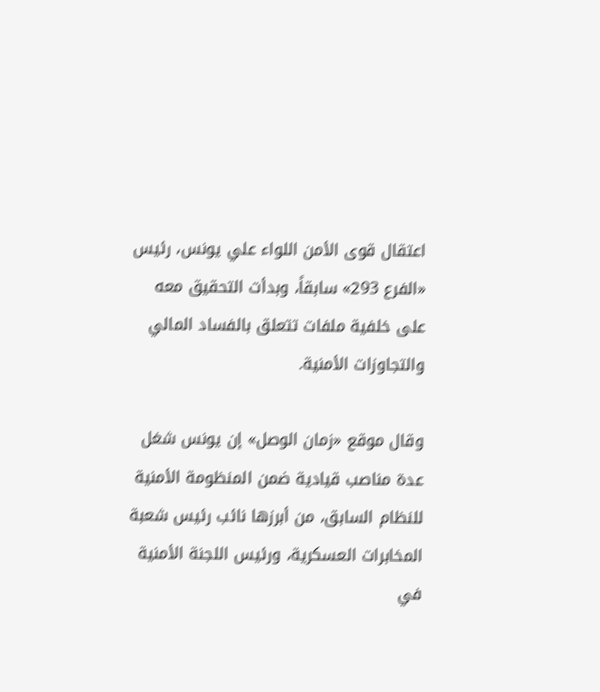اعتقال قوى الأمن اللواء علي يونس، رئيس «الفرع 293» سابقاً، وبدأت التحقيق معه على خلفية ملفات تتعلق بالفساد المالي والتجاوزات الأمنية.

وقال موقع «زمان الوصل» إن يونس شغل عدة مناصب قيادية ضمن المنظومة الأمنية للنظام السابق، من أبرزها نائب رئيس شعبة المخابرات العسكرية، ورئيس اللجنة الأمنية في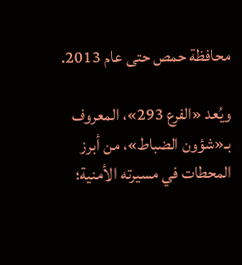محافظة حمص حتى عام 2013.

ويُعد «الفرع 293»، المعروف بـ«شؤون الضباط»، من أبرز المحطات في مسيرته الأمنية؛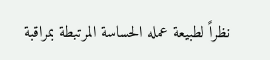نظراً لطبيعة عمله الحساسة المرتبطة بمراقبة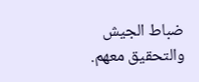ضباط الجيش والتحقيق معهم.